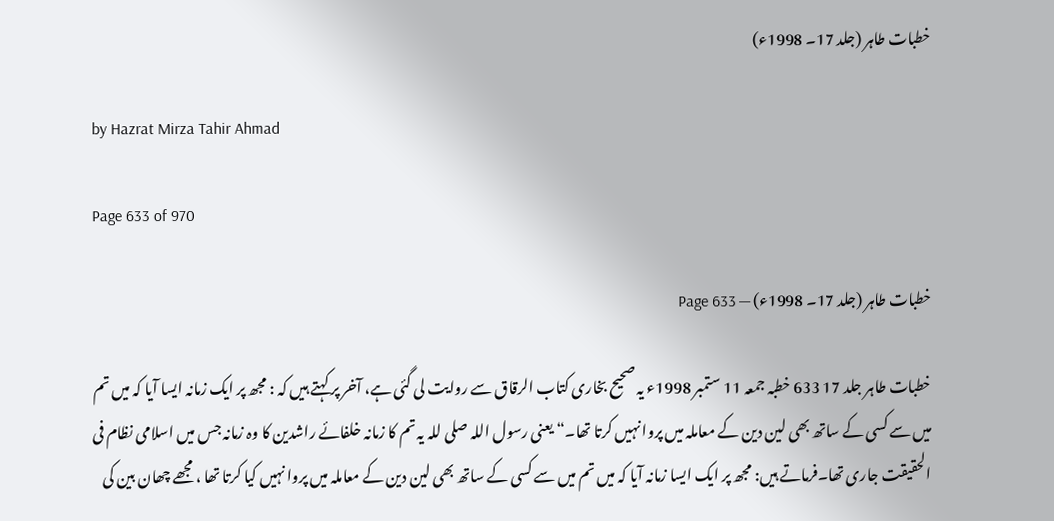خطبات طاہر (جلد 17۔ 1998ء)

by Hazrat Mirza Tahir Ahmad

Page 633 of 970

خطبات طاہر (جلد 17۔ 1998ء) — Page 633

خطبات طاہر جلد 17 633 خطبہ جمعہ 11 ستمبر 1998ء یہ صحیح بخاری کتاب الرقاق سے روایت لی گئی ہے، آخر پر کہتے ہیں کہ : مجھ پر ایک زمانہ ایسا آیا کہ میں تم میں سے کسی کے ساتھ بھی لین دین کے معاملہ میں پروا نہیں کرتا تھا۔“ یعنی رسول اللہ صلی للہ یہ تم کا زمانہ خلفائے راشدین کا وہ زمانہ جس میں اسلامی نظام فی الحقیقت جاری تھا۔فرماتے ہیں: مجھ پر ایک ایسا زمانہ آیا کہ میں تم میں سے کسی کے ساتھ بھی لین دین کے معاملہ میں پروا نہیں کیا کرتا تھا ، مجھے چھان بین کی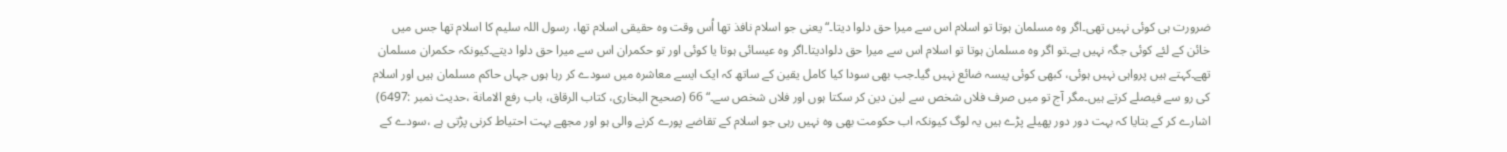ضرورت ہی کوئی نہیں تھی۔اگر وہ مسلمان ہوتا تو اسلام اس سے میرا حق دلوا دیتا۔“ یعنی جو اسلام نافذ تھا اُس وقت وہ حقیقی اسلام تھا، رسول اللہ سلیم کا اسلام تھا جس میں خائن کے لئے کوئی جگہ نہیں ہے۔تو اگر وہ مسلمان ہوتا تو اسلام اس سے میرا حق دلوادیتا۔اگر وہ عیسائی ہوتا یا کوئی اور تو حکمران اس سے میرا حق دلوا دیتے۔کیونکہ حکمران مسلمان تھے۔کہتے ہیں پرواہی نہیں ہوئی، کبھی کوئی پیسہ ضائع نہیں گیا۔جب بھی سودا کیا کامل یقین کے ساتھ کہ ایک ایسے معاشرہ میں سودے کر رہا ہوں جہاں حاکم مسلمان ہیں اور اسلام کی رو سے فیصلے کرتے ہیں۔مگر آج تو میں صرف فلاں شخص سے لین دین کر سکتا ہوں اور فلاں شخص سے۔“ 66 (صحیح البخاری، کتاب الرقاق، باب رفع الامانة ،حدیث نمبر :6497) اشارے کر کے بتایا کہ بہت دور دور پھیلے پڑے ہیں یہ لوگ کیونکہ اب حکومت بھی وہ نہیں رہی جو اسلام کے تقاضے پورے کرنے والی ہو اور مجھے بہت احتیاط کرنی پڑتی ہے ،سودے کے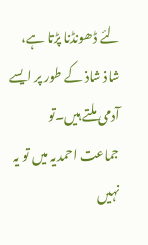لئے ڈھونڈنا پڑتا ہے، شاذ شاذ کے طور پر ایسے آدمی ملتے ہیں۔تو جماعت احمدیہ میں تو یہ نہیں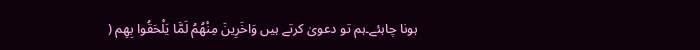ہونا چاہئے۔ہم تو دعویٰ کرتے ہیں وَاخَرِينَ مِنْهُمُ لَمَّا يَلْحَقُوا بِهِم (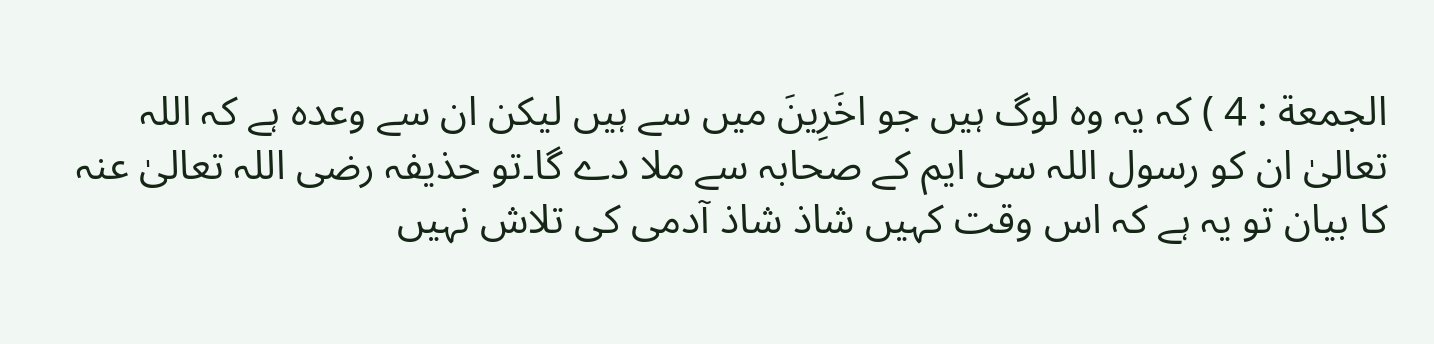الجمعة : 4 ) کہ یہ وہ لوگ ہیں جو اخَرِينَ میں سے ہیں لیکن ان سے وعدہ ہے کہ اللہ تعالیٰ ان کو رسول اللہ سی ایم کے صحابہ سے ملا دے گا۔تو حذیفہ رضی اللہ تعالیٰ عنہ کا بیان تو یہ ہے کہ اس وقت کہیں شاذ شاذ آدمی کی تلاش نہیں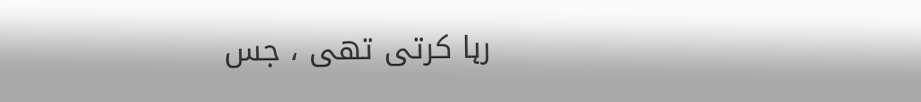رہا کرتی تھی ، جس